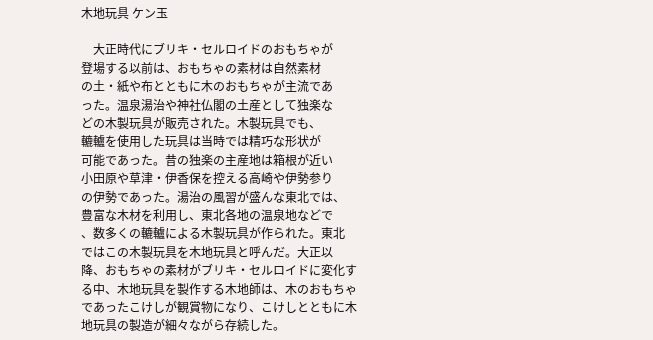木地玩具 ケン玉

    大正時代にブリキ・セルロイドのおもちゃが
登場する以前は、おもちゃの素材は自然素材
の土・紙や布とともに木のおもちゃが主流であ
った。温泉湯治や神社仏閣の土産として独楽な
どの木製玩具が販売された。木製玩具でも、
轆轤を使用した玩具は当時では精巧な形状が
可能であった。昔の独楽の主産地は箱根が近い
小田原や草津・伊香保を控える高崎や伊勢参り
の伊勢であった。湯治の風習が盛んな東北では、
豊富な木材を利用し、東北各地の温泉地などで
、数多くの轆轤による木製玩具が作られた。東北
ではこの木製玩具を木地玩具と呼んだ。大正以
降、おもちゃの素材がブリキ・セルロイドに変化す
る中、木地玩具を製作する木地師は、木のおもちゃ
であったこけしが観賞物になり、こけしとともに木
地玩具の製造が細々ながら存続した。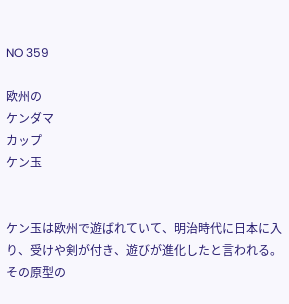NO 359

欧州の
ケンダマ
カップ
ケン玉


ケン玉は欧州で遊ばれていて、明治時代に日本に入り、受けや剣が付き、遊びが進化したと言われる。その原型の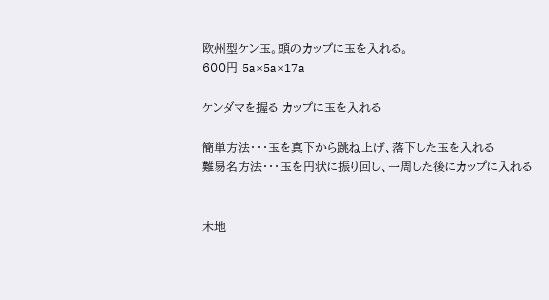欧州型ケン玉。頭のカップに玉を入れる。
600円 5a×5a×17a

ケンダマを握る カップに玉を入れる

簡単方法・・・玉を真下から跳ね上げ、落下した玉を入れる
難易名方法・・・玉を円状に振り回し、一周した後にカップに入れる


木地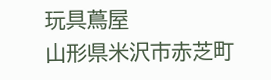玩具蔦屋
山形県米沢市赤芝町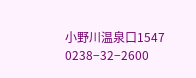小野川温泉口1547
0238−32−2600